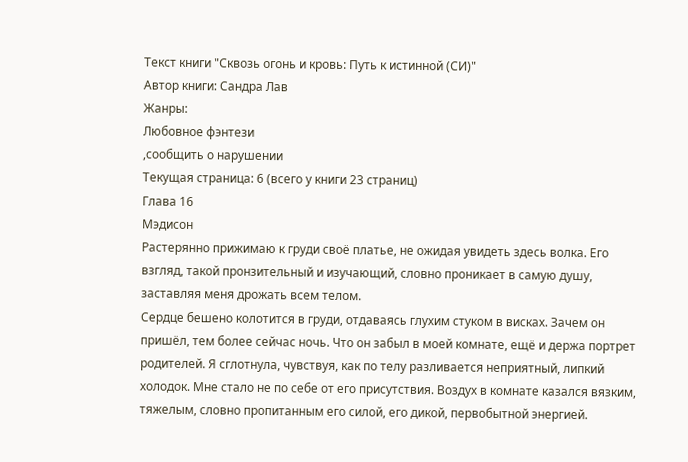Текст книги "Сквозь огонь и кровь: Путь к истинной (СИ)"
Автор книги: Сандра Лав
Жанры:
Любовное фэнтези
,сообщить о нарушении
Текущая страница: 6 (всего у книги 23 страниц)
Глава 16
Мэдисон
Растерянно прижимаю к груди своё платье, не ожидая увидеть здесь волка. Его взгляд, такой пронзительный и изучающий, словно проникает в самую душу, заставляя меня дрожать всем телом.
Сердце бешено колотится в груди, отдаваясь глухим стуком в висках. Зачем он пришёл, тем более сейчас ночь. Что он забыл в моей комнате, ещё и держа портрет родителей. Я сглотнула, чувствуя, как по телу разливается неприятный, липкий холодок. Мне стало не по себе от его присутствия. Воздух в комнате казался вязким, тяжелым, словно пропитанным его силой, его дикой, первобытной энергией.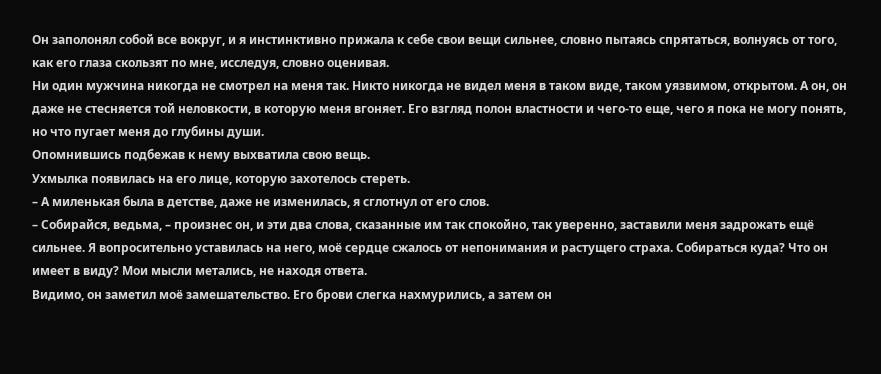Он заполонял собой все вокруг, и я инстинктивно прижала к себе свои вещи сильнее, словно пытаясь спрятаться, волнуясь от того, как его глаза скользят по мне, исследуя, словно оценивая.
Ни один мужчина никогда не смотрел на меня так. Никто никогда не видел меня в таком виде, таком уязвимом, открытом. А он, он даже не стесняется той неловкости, в которую меня вгоняет. Его взгляд полон властности и чего-то еще, чего я пока не могу понять, но что пугает меня до глубины души.
Опомнившись подбежав к нему выхватила свою вещь.
Ухмылка появилась на его лице, которую захотелось стереть.
– А миленькая была в детстве, даже не изменилась, я сглотнул от его слов.
– Собирайся, ведьма, – произнес он, и эти два слова, сказанные им так спокойно, так уверенно, заставили меня задрожать ещё сильнее. Я вопросительно уставилась на него, моё сердце сжалось от непонимания и растущего страха. Собираться куда? Что он имеет в виду? Мои мысли метались, не находя ответа.
Видимо, он заметил моё замешательство. Его брови слегка нахмурились, а затем он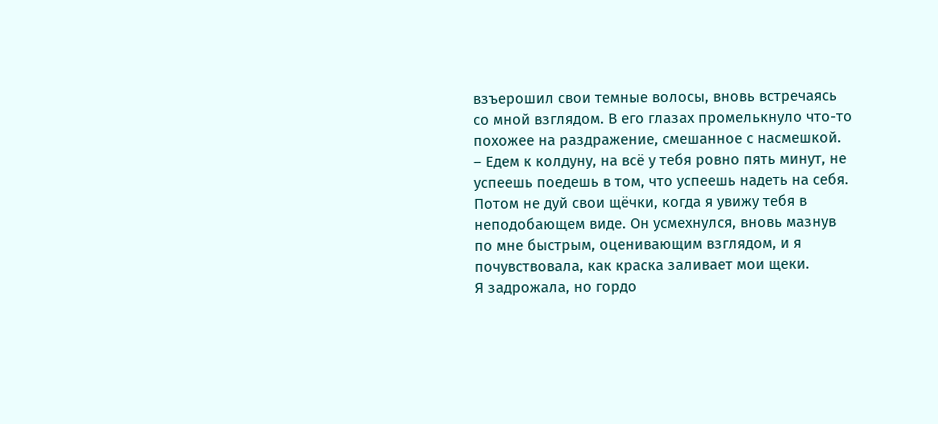взъерошил свои темные волосы, вновь встречаясь со мной взглядом. В его глазах промелькнуло что-то похожее на раздражение, смешанное с насмешкой.
– Едем к колдуну, на всё у тебя ровно пять минут, не успеешь поедешь в том, что успеешь надеть на себя. Потом не дуй свои щёчки, когда я увижу тебя в неподобающем виде. Он усмехнулся, вновь мазнув по мне быстрым, оценивающим взглядом, и я почувствовала, как краска заливает мои щеки.
Я задрожала, но гордо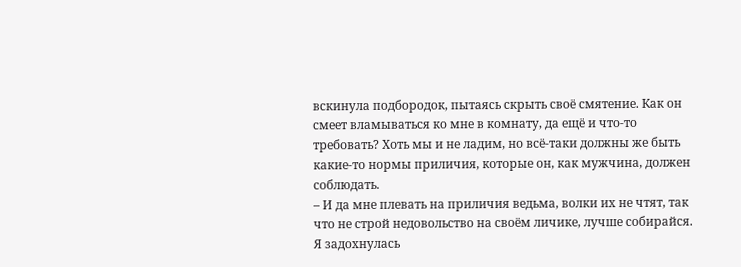вскинула подбородок, пытаясь скрыть своё смятение. Как он смеет вламываться ко мне в комнату, да ещё и что-то требовать? Хоть мы и не ладим, но всё-таки должны же быть какие-то нормы приличия, которые он, как мужчина, должен соблюдать.
– И да мне плевать на приличия ведьма, волки их не чтят, так что не строй недовольство на своём личике, лучше собирайся.
Я задохнулась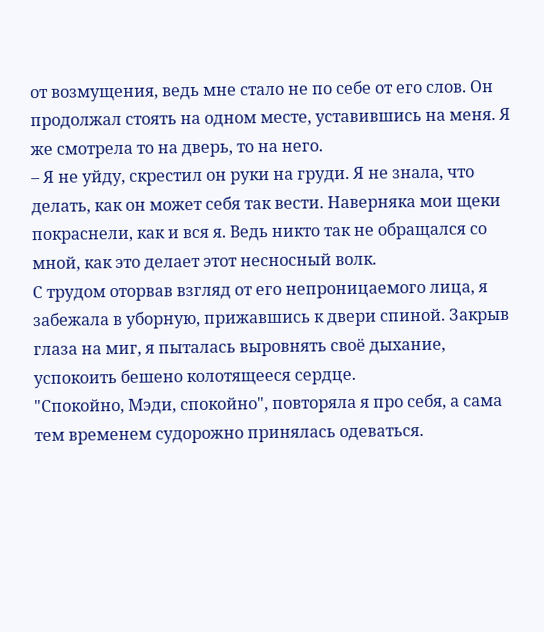от возмущения, ведь мне стало не по себе от его слов. Он продолжал стоять на одном месте, уставившись на меня. Я же смотрела то на дверь, то на него.
– Я не уйду, скрестил он руки на груди. Я не знала, что делать, как он может себя так вести. Наверняка мои щеки покраснели, как и вся я. Ведь никто так не обращался со мной, как это делает этот несносный волк.
С трудом оторвав взгляд от его непроницаемого лица, я забежала в уборную, прижавшись к двери спиной. Закрыв глаза на миг, я пыталась выровнять своё дыхание, успокоить бешено колотящееся сердце.
"Спокойно, Мэди, спокойно", повторяла я про себя, а сама тем временем судорожно принялась одеваться.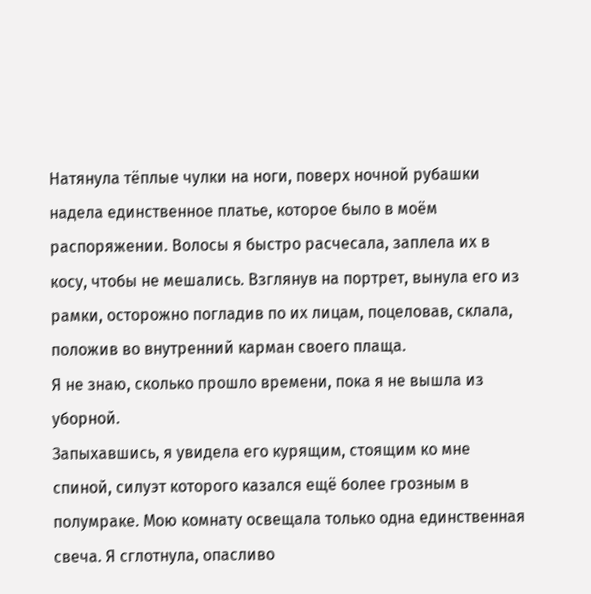Натянула тёплые чулки на ноги, поверх ночной рубашки надела единственное платье, которое было в моём распоряжении. Волосы я быстро расчесала, заплела их в косу, чтобы не мешались. Взглянув на портрет, вынула его из рамки, осторожно погладив по их лицам, поцеловав, склала, положив во внутренний карман своего плаща.
Я не знаю, сколько прошло времени, пока я не вышла из уборной.
Запыхавшись, я увидела его курящим, стоящим ко мне спиной, силуэт которого казался ещё более грозным в полумраке. Мою комнату освещала только одна единственная свеча. Я сглотнула, опасливо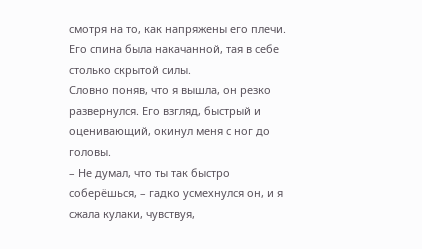смотря на то, как напряжены его плечи. Его спина была накачанной, тая в себе столько скрытой силы.
Словно поняв, что я вышла, он резко развернулся. Его взгляд, быстрый и оценивающий, окинул меня с ног до головы.
– Не думал, что ты так быстро соберёшься, – гадко усмехнулся он, и я сжала кулаки, чувствуя,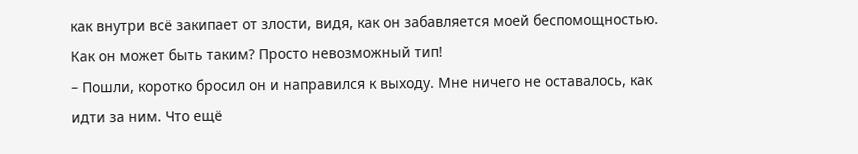как внутри всё закипает от злости, видя, как он забавляется моей беспомощностью. Как он может быть таким? Просто невозможный тип!
– Пошли, коротко бросил он и направился к выходу. Мне ничего не оставалось, как идти за ним. Что ещё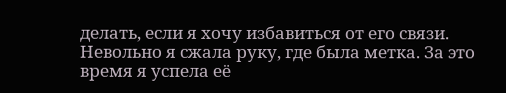делать, если я хочу избавиться от его связи.
Невольно я сжала руку, где была метка. За это время я успела её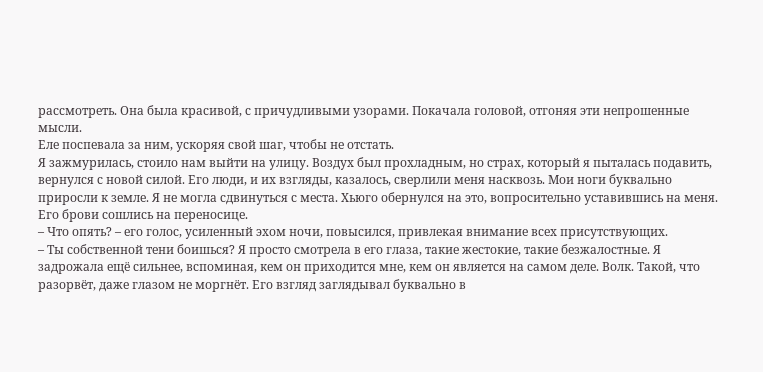рассмотреть. Она была красивой, с причудливыми узорами. Покачала головой, отгоняя эти непрошенные мысли.
Еле поспевала за ним, ускоряя свой шаг, чтобы не отстать.
Я зажмурилась, стоило нам выйти на улицу. Воздух был прохладным, но страх, который я пыталась подавить, вернулся с новой силой. Его люди, и их взгляды, казалось, сверлили меня насквозь. Мои ноги буквально приросли к земле. Я не могла сдвинуться с места. Хьюго обернулся на это, вопросительно уставившись на меня. Его брови сошлись на переносице.
– Что опять? – его голос, усиленный эхом ночи, повысился, привлекая внимание всех присутствующих.
– Ты собственной тени боишься? Я просто смотрела в его глаза, такие жестокие, такие безжалостные. Я задрожала ещё сильнее, вспоминая, кем он приходится мне, кем он является на самом деле. Волк. Такой, что разорвёт, даже глазом не моргнёт. Его взгляд заглядывал буквально в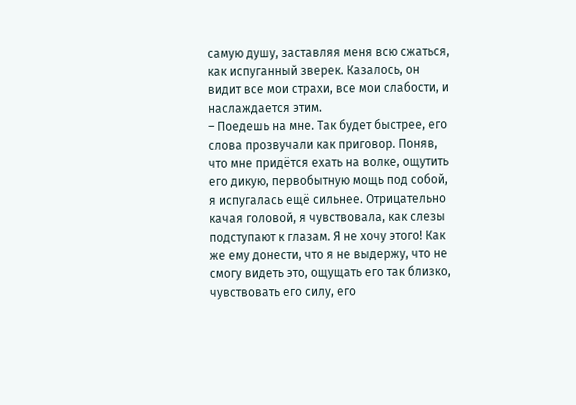самую душу, заставляя меня всю сжаться, как испуганный зверек. Казалось, он видит все мои страхи, все мои слабости, и наслаждается этим.
– Поедешь на мне. Так будет быстрее, его слова прозвучали как приговор. Поняв, что мне придётся ехать на волке, ощутить его дикую, первобытную мощь под собой, я испугалась ещё сильнее. Отрицательно качая головой, я чувствовала, как слезы подступают к глазам. Я не хочу этого! Как же ему донести, что я не выдержу, что не смогу видеть это, ощущать его так близко, чувствовать его силу, его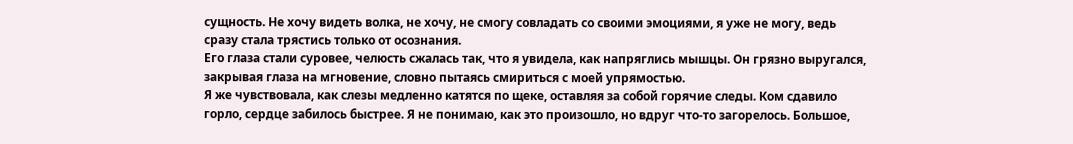сущность. Не хочу видеть волка, не хочу, не смогу совладать со своими эмоциями, я уже не могу, ведь сразу стала трястись только от осознания.
Его глаза стали суровее, челюсть сжалась так, что я увидела, как напряглись мышцы. Он грязно выругался, закрывая глаза на мгновение, словно пытаясь смириться с моей упрямостью.
Я же чувствовала, как слезы медленно катятся по щеке, оставляя за собой горячие следы. Ком сдавило горло, сердце забилось быстрее. Я не понимаю, как это произошло, но вдруг что-то загорелось. Большое,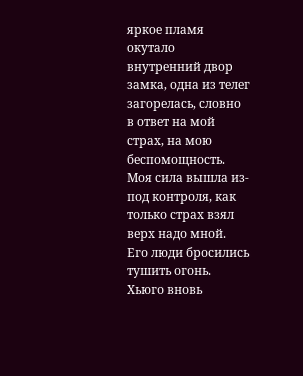яркое пламя окутало внутренний двор замка, одна из телег загорелась, словно в ответ на мой страх, на мою беспомощность. Моя сила вышла из-под контроля, как только страх взял верх надо мной.
Его люди бросились тушить огонь. Хьюго вновь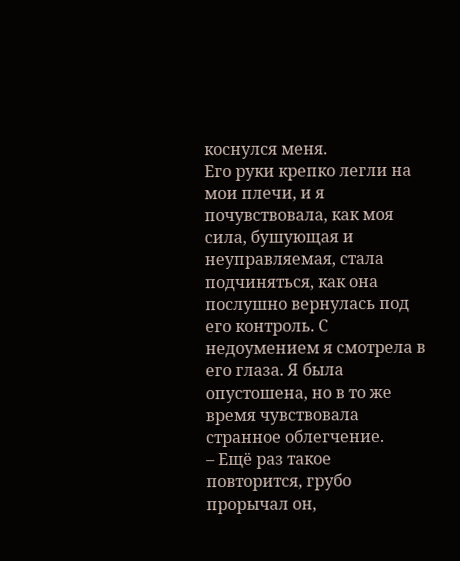коснулся меня.
Его руки крепко легли на мои плечи, и я почувствовала, как моя сила, бушующая и неуправляемая, стала подчиняться, как она послушно вернулась под его контроль. С недоумением я смотрела в его глаза. Я была опустошена, но в то же время чувствовала странное облегчение.
– Ещё раз такое повторится, грубо прорычал он,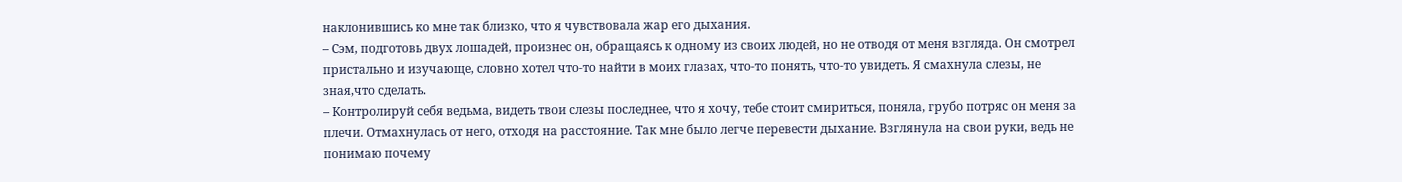наклонившись ко мне так близко, что я чувствовала жар его дыхания.
– Сэм, подготовь двух лошадей, произнес он, обращаясь к одному из своих людей, но не отводя от меня взгляда. Он смотрел пристально и изучающе, словно хотел что-то найти в моих глазах, что-то понять, что-то увидеть. Я смахнула слезы, не зная,что сделать.
– Контролируй себя ведьма, видеть твои слезы последнее, что я хочу, тебе стоит смириться, поняла, грубо потряс он меня за плечи. Отмахнулась от него, отходя на расстояние. Так мне было легче перевести дыхание. Взглянула на свои руки, ведь не понимаю почему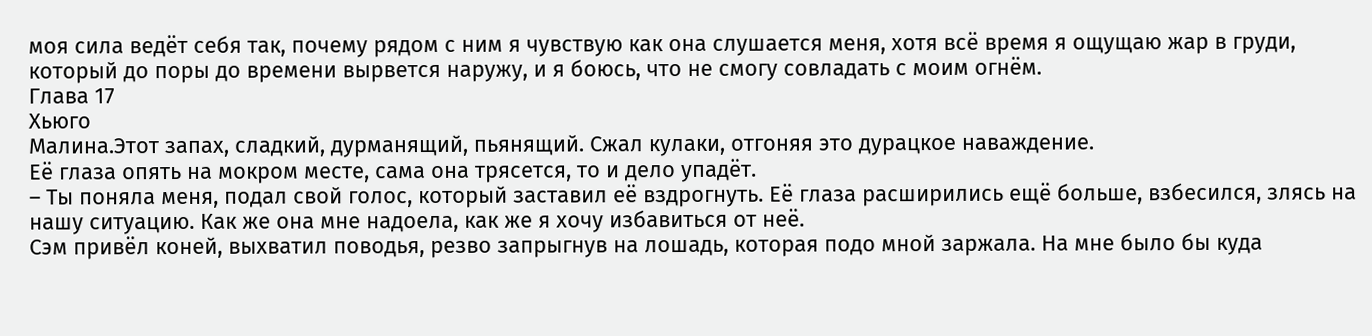моя сила ведёт себя так, почему рядом с ним я чувствую как она слушается меня, хотя всё время я ощущаю жар в груди, который до поры до времени вырвется наружу, и я боюсь, что не смогу совладать с моим огнём.
Глава 17
Хьюго
Малина.Этот запах, сладкий, дурманящий, пьянящий. Сжал кулаки, отгоняя это дурацкое наваждение.
Её глаза опять на мокром месте, сама она трясется, то и дело упадёт.
– Ты поняла меня, подал свой голос, который заставил её вздрогнуть. Её глаза расширились ещё больше, взбесился, злясь на нашу ситуацию. Как же она мне надоела, как же я хочу избавиться от неё.
Сэм привёл коней, выхватил поводья, резво запрыгнув на лошадь, которая подо мной заржала. На мне было бы куда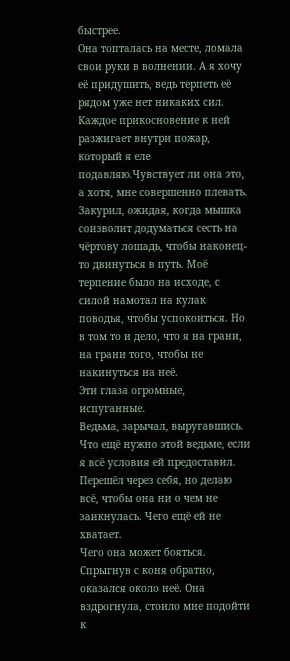быстрее.
Она топталась на месте, ломала свои руки в волнении. А я хочу её придушить, ведь терпеть её рядом уже нет никаких сил. Каждое прикосновение к ней разжигает внутри пожар, который я еле подавляю.Чувствует ли она это, а хотя, мне совершенно плевать.
Закурил, ожидая, когда мышка соизволит додуматься сесть на чёртову лошадь, чтобы наконец-то двинуться в путь. Моё терпение было на исходе, с силой намотал на кулак поводья, чтобы успокоиться. Но в том то и дело, что я на грани, на грани того, чтобы не накинуться на неё.
Эти глаза огромные, испуганные.
Ведьма, зарычал, выругавшись. Что ещё нужно этой ведьме, если я всё условия ей предоставил. Перешёл через себя, но делаю всё, чтобы она ни о чем не заикнулась. Чего ещё ей не хватает.
Чего она может бояться. Спрыгнув с коня обратно, оказался около неё. Она вздрогнула, стоило мне подойти к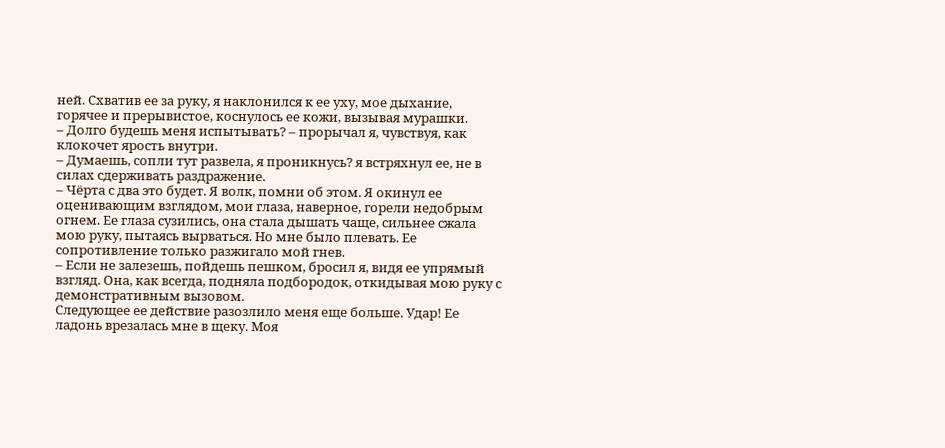ней. Схватив ее за руку, я наклонился к ее уху, мое дыхание, горячее и прерывистое, коснулось ее кожи, вызывая мурашки.
– Долго будешь меня испытывать? – прорычал я, чувствуя, как клокочет ярость внутри.
– Думаешь, сопли тут развела, я проникнусь? я встряхнул ее, не в силах сдерживать раздражение.
– Чёрта с два это будет. Я волк, помни об этом. Я окинул ее оценивающим взглядом, мои глаза, наверное, горели недобрым огнем. Ее глаза сузились, она стала дышать чаще, сильнее сжала мою руку, пытаясь вырваться. Но мне было плевать. Ее сопротивление только разжигало мой гнев.
– Если не залезешь, пойдешь пешком, бросил я, видя ее упрямый взгляд. Она, как всегда, подняла подбородок, откидывая мою руку с демонстративным вызовом.
Следующее ее действие разозлило меня еще больше. Удар! Ее ладонь врезалась мне в щеку. Моя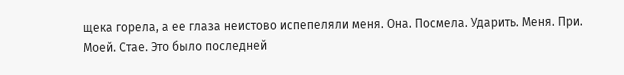щека горела, а ее глаза неистово испепеляли меня. Она. Посмела. Ударить. Меня. При. Моей. Стае. Это было последней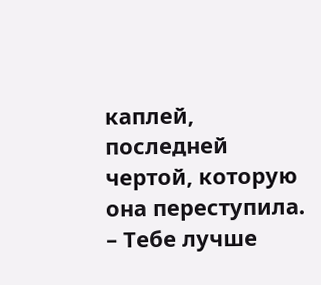каплей, последней чертой, которую она переступила.
– Тебе лучше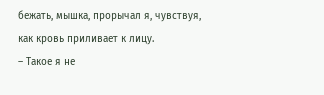бежать, мышка, прорычал я, чувствуя, как кровь приливает к лицу.
– Такое я не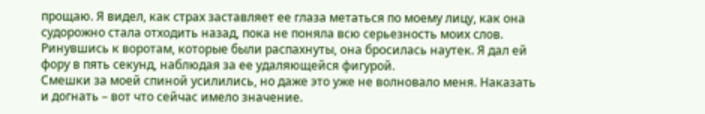прощаю. Я видел, как страх заставляет ее глаза метаться по моему лицу, как она судорожно стала отходить назад, пока не поняла всю серьезность моих слов. Ринувшись к воротам, которые были распахнуты, она бросилась наутек. Я дал ей фору в пять секунд, наблюдая за ее удаляющейся фигурой.
Смешки за моей спиной усилились, но даже это уже не волновало меня. Наказать и догнать – вот что сейчас имело значение.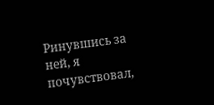Ринувшись за ней, я почувствовал,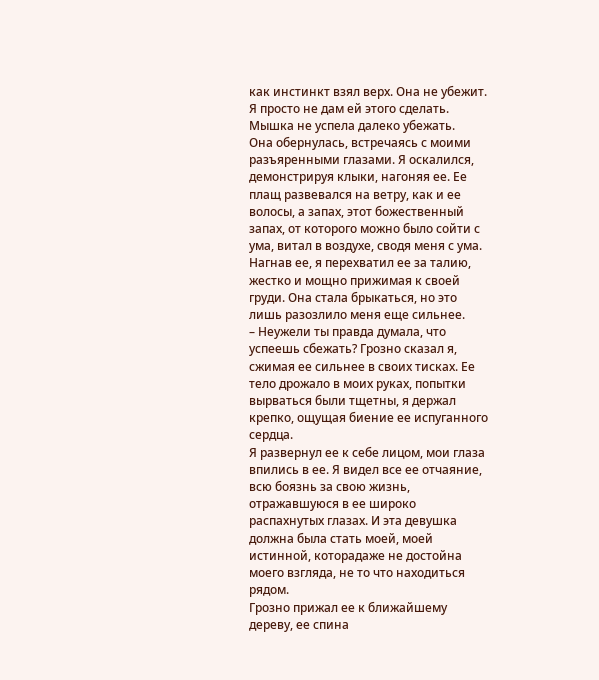как инстинкт взял верх. Она не убежит. Я просто не дам ей этого сделать. Мышка не успела далеко убежать.
Она обернулась, встречаясь с моими разъяренными глазами. Я оскалился, демонстрируя клыки, нагоняя ее. Ее плащ развевался на ветру, как и ее волосы, а запах, этот божественный запах, от которого можно было сойти с ума, витал в воздухе, сводя меня с ума. Нагнав ее, я перехватил ее за талию, жестко и мощно прижимая к своей груди. Она стала брыкаться, но это лишь разозлило меня еще сильнее.
– Неужели ты правда думала, что успеешь сбежать? Грозно сказал я, сжимая ее сильнее в своих тисках. Ее тело дрожало в моих руках, попытки вырваться были тщетны, я держал крепко, ощущая биение ее испуганного сердца.
Я развернул ее к себе лицом, мои глаза впились в ее. Я видел все ее отчаяние, всю боязнь за свою жизнь, отражавшуюся в ее широко распахнутых глазах. И эта девушка должна была стать моей, моей истинной, которадаже не достойна моего взгляда, не то что находиться рядом.
Грозно прижал ее к ближайшему дереву, ее спина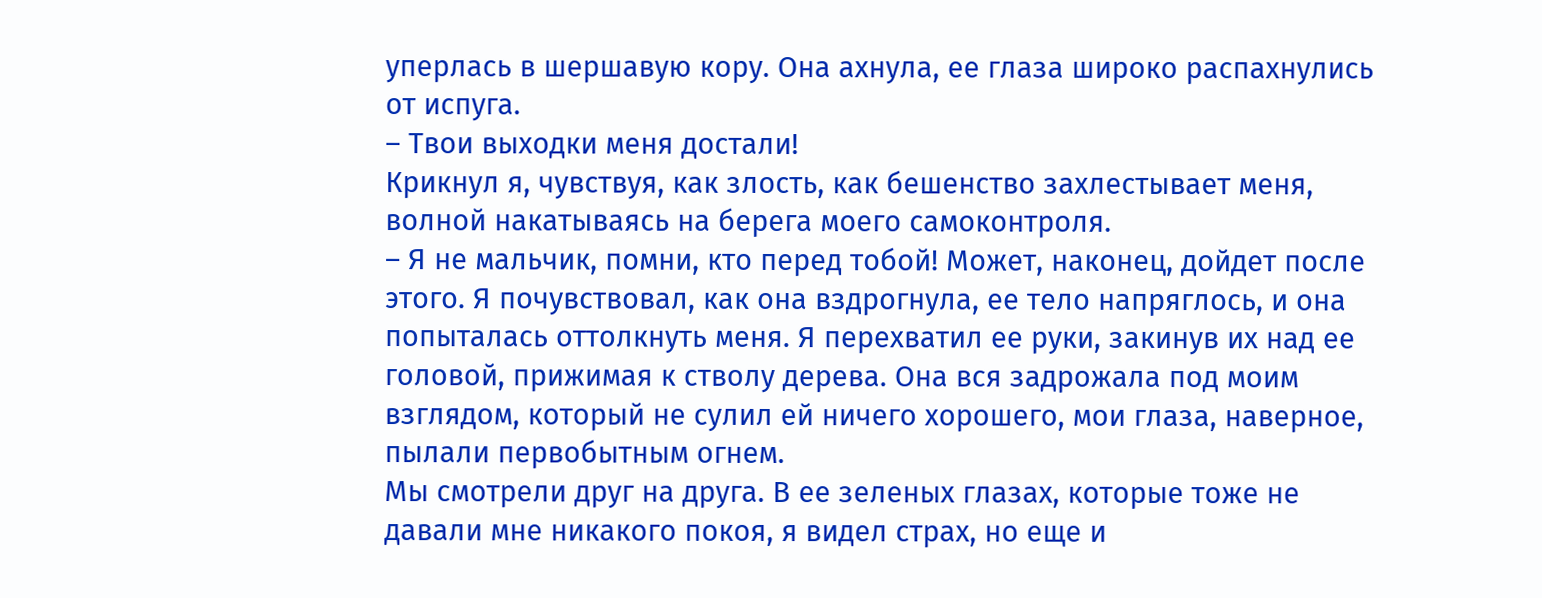уперлась в шершавую кору. Она ахнула, ее глаза широко распахнулись от испуга.
– Твои выходки меня достали!
Крикнул я, чувствуя, как злость, как бешенство захлестывает меня, волной накатываясь на берега моего самоконтроля.
– Я не мальчик, помни, кто перед тобой! Может, наконец, дойдет после этого. Я почувствовал, как она вздрогнула, ее тело напряглось, и она попыталась оттолкнуть меня. Я перехватил ее руки, закинув их над ее головой, прижимая к стволу дерева. Она вся задрожала под моим взглядом, который не сулил ей ничего хорошего, мои глаза, наверное, пылали первобытным огнем.
Мы смотрели друг на друга. В ее зеленых глазах, которые тоже не давали мне никакого покоя, я видел страх, но еще и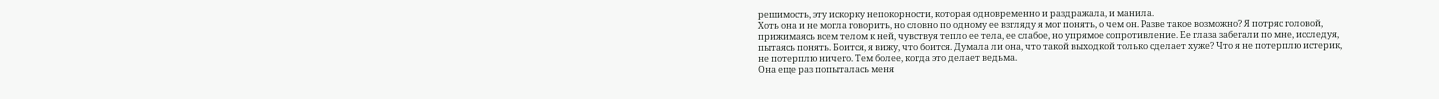решимость, эту искорку непокорности, которая одновременно и раздражала, и манила.
Хоть она и не могла говорить, но словно по одному ее взгляду я мог понять, о чем он. Разве такое возможно? Я потряс головой, прижимаясь всем телом к ней, чувствуя тепло ее тела, ее слабое, но упрямое сопротивление. Ее глаза забегали по мне, исследуя, пытаясь понять. Боится, я вижу, что боится. Думала ли она, что такой выходкой только сделает хуже? Что я не потерплю истерик, не потерплю ничего. Тем более, когда это делает ведьма.
Она еще раз попыталась меня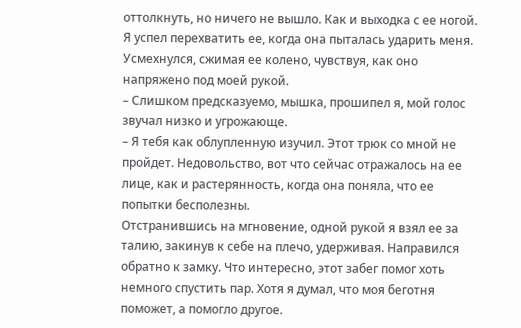оттолкнуть, но ничего не вышло. Как и выходка с ее ногой. Я успел перехватить ее, когда она пыталась ударить меня. Усмехнулся, сжимая ее колено, чувствуя, как оно напряжено под моей рукой.
– Слишком предсказуемо, мышка, прошипел я, мой голос звучал низко и угрожающе.
– Я тебя как облупленную изучил. Этот трюк со мной не пройдет. Недовольство, вот что сейчас отражалось на ее лице, как и растерянность, когда она поняла, что ее попытки бесполезны.
Отстранившись на мгновение, одной рукой я взял ее за талию, закинув к себе на плечо, удерживая. Направился обратно к замку. Что интересно, этот забег помог хоть немного спустить пар. Хотя я думал, что моя беготня поможет, а помогло другое.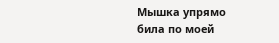Мышка упрямо била по моей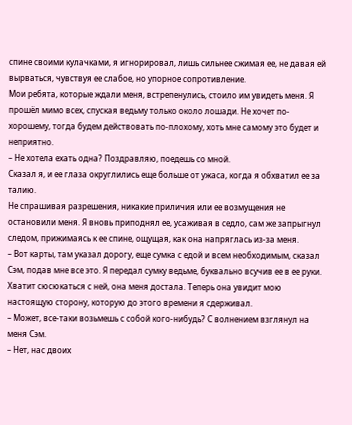спине своими кулачками, я игнорировал, лишь сильнее сжимая ее, не давая ей вырваться, чувствуя ее слабое, но упорное сопротивление.
Мои ребята, которые ждали меня, встрепенулись, стоило им увидеть меня. Я прошёл мимо всех, спуская ведьму только около лошади. Не хочет по-хорошему, тогда будем действовать по-плохому, хоть мне самому это будет и неприятно.
– Не хотела ехать одна? Поздравляю, поедешь со мной.
Сказал я, и ее глаза округлились еще больше от ужаса, когда я обхватил ее за талию.
Не спрашивая разрешения, никакие приличия или ее возмущения не остановили меня. Я вновь приподнял ее, усаживая в седло, сам же запрыгнул следом, прижимаясь к ее спине, ощущая, как она напряглась из-за меня.
– Вот карты, там указал дорогу, еще сумка с едой и всем необходимым, сказал Сэм, подав мне все это. Я передал сумку ведьме, буквально всучив ее в ее руки. Хватит сюсюкаться с ней, она меня достала. Теперь она увидит мою настоящую сторону, которую до этого времени я сдерживал.
– Может, все-таки возьмешь с собой кого-нибудь? С волнением взглянул на меня Сэм.
– Нет, нас двоих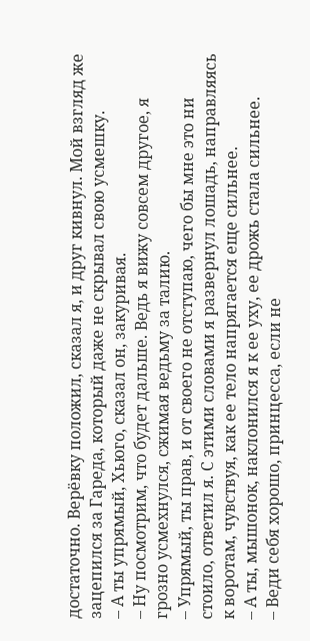достаточно. Верёвку положил, сказал я, и друг кивнул. Мой взгляд же зацепился за Гареда, который даже не скрывал свою усмешку.
– А ты упрямый, Хьюго, сказал он, закуривая.
– Ну посмотрим, что будет дальше. Ведь я вижу совсем другое, я грозно усмехнулся, сжимая ведьму за талию.
– Упрямый, ты прав, и от своего не отступаю, чего бы мне это ни стоило, ответил я. С этими словами я развернул лошадь, направляясь к воротам, чувствуя, как ее тело напрягается еще сильнее.
– А ты, мышонок, наклонился я к ее уху, ее дрожь стала сильнее.
– Веди себя хорошо, принцесса, если не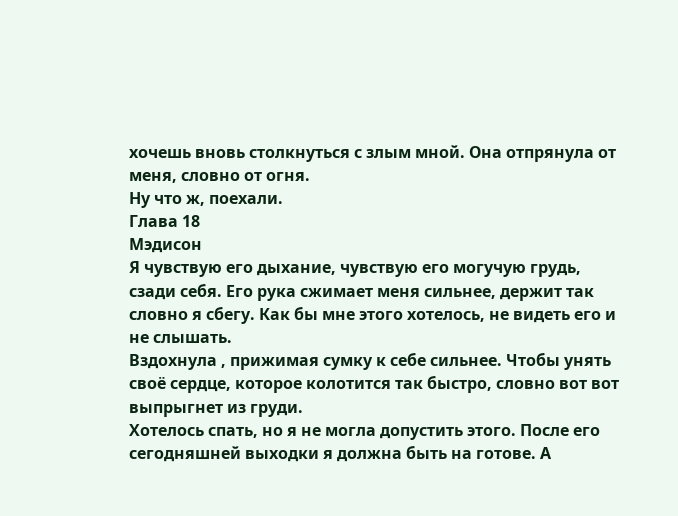хочешь вновь столкнуться с злым мной. Она отпрянула от меня, словно от огня.
Ну что ж, поехали.
Глава 18
Мэдисон
Я чувствую его дыхание, чувствую его могучую грудь, сзади себя. Его рука сжимает меня сильнее, держит так словно я сбегу. Как бы мне этого хотелось, не видеть его и не слышать.
Вздохнула , прижимая сумку к себе сильнее. Чтобы унять своё сердце, которое колотится так быстро, словно вот вот выпрыгнет из груди.
Хотелось спать, но я не могла допустить этого. После его сегодняшней выходки я должна быть на готове. А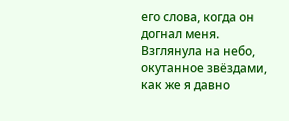его слова, когда он догнал меня.
Взглянула на небо, окутанное звёздами, как же я давно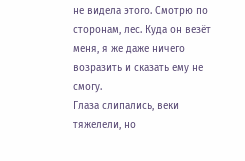не видела этого. Смотрю по сторонам, лес. Куда он везёт меня, я же даже ничего возразить и сказать ему не смогу.
Глаза слипались, веки тяжелели, но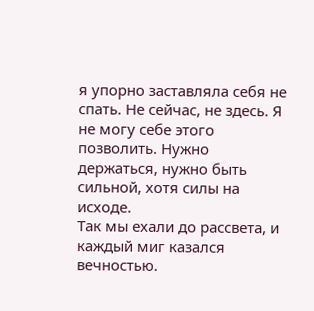я упорно заставляла себя не спать. Не сейчас, не здесь. Я не могу себе этого позволить. Нужно держаться, нужно быть сильной, хотя силы на исходе.
Так мы ехали до рассвета, и каждый миг казался вечностью.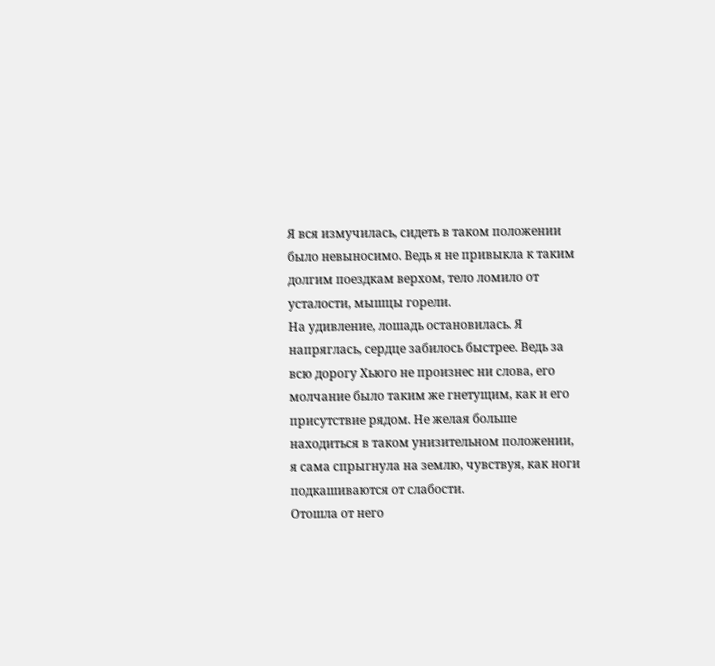Я вся измучилась, сидеть в таком положении было невыносимо. Ведь я не привыкла к таким долгим поездкам верхом, тело ломило от усталости, мышцы горели.
На удивление, лошадь остановилась. Я напряглась, сердце забилось быстрее. Ведь за всю дорогу Хьюго не произнес ни слова, его молчание было таким же гнетущим, как и его присутствие рядом. Не желая больше находиться в таком унизительном положении, я сама спрыгнула на землю, чувствуя, как ноги подкашиваются от слабости.
Отошла от него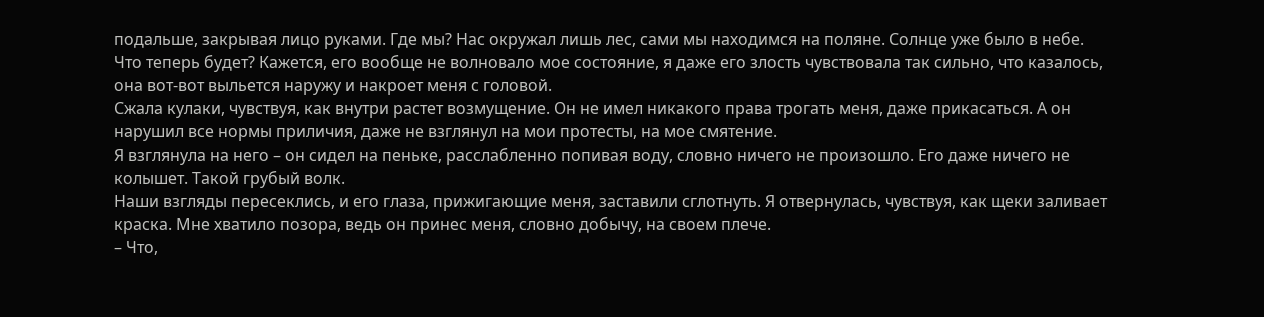подальше, закрывая лицо руками. Где мы? Нас окружал лишь лес, сами мы находимся на поляне. Солнце уже было в небе.
Что теперь будет? Кажется, его вообще не волновало мое состояние, я даже его злость чувствовала так сильно, что казалось, она вот-вот выльется наружу и накроет меня с головой.
Сжала кулаки, чувствуя, как внутри растет возмущение. Он не имел никакого права трогать меня, даже прикасаться. А он нарушил все нормы приличия, даже не взглянул на мои протесты, на мое смятение.
Я взглянула на него – он сидел на пеньке, расслабленно попивая воду, словно ничего не произошло. Его даже ничего не колышет. Такой грубый волк.
Наши взгляды пересеклись, и его глаза, прижигающие меня, заставили сглотнуть. Я отвернулась, чувствуя, как щеки заливает краска. Мне хватило позора, ведь он принес меня, словно добычу, на своем плече.
– Что,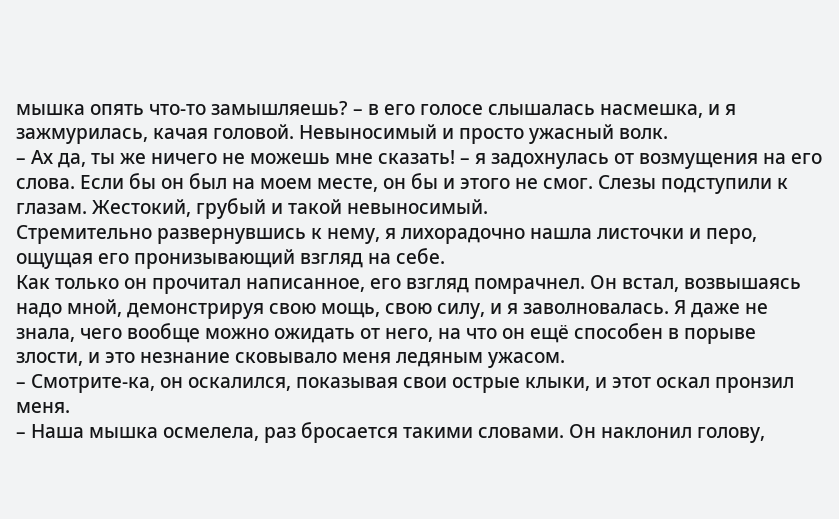мышка опять что-то замышляешь? – в его голосе слышалась насмешка, и я зажмурилась, качая головой. Невыносимый и просто ужасный волк.
– Ах да, ты же ничего не можешь мне сказать! – я задохнулась от возмущения на его слова. Если бы он был на моем месте, он бы и этого не смог. Слезы подступили к глазам. Жестокий, грубый и такой невыносимый.
Стремительно развернувшись к нему, я лихорадочно нашла листочки и перо, ощущая его пронизывающий взгляд на себе.
Как только он прочитал написанное, его взгляд помрачнел. Он встал, возвышаясь надо мной, демонстрируя свою мощь, свою силу, и я заволновалась. Я даже не знала, чего вообще можно ожидать от него, на что он ещё способен в порыве злости, и это незнание сковывало меня ледяным ужасом.
– Смотрите-ка, он оскалился, показывая свои острые клыки, и этот оскал пронзил меня.
– Наша мышка осмелела, раз бросается такими словами. Он наклонил голову,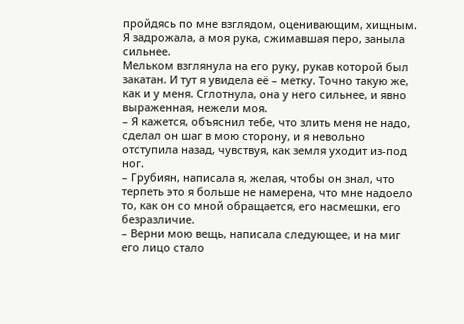пройдясь по мне взглядом, оценивающим, хищным. Я задрожала, а моя рука, сжимавшая перо, заныла сильнее.
Мельком взглянула на его руку, рукав которой был закатан. И тут я увидела её – метку. Точно такую же, как и у меня. Сглотнула, она у него сильнее, и явно выраженная, нежели моя.
– Я кажется, объяснил тебе, что злить меня не надо, сделал он шаг в мою сторону, и я невольно отступила назад, чувствуя, как земля уходит из-под ног.
– Грубиян, написала я, желая, чтобы он знал, что терпеть это я больше не намерена, что мне надоело то, как он со мной обращается, его насмешки, его безразличие.
– Верни мою вещь, написала следующее, и на миг его лицо стало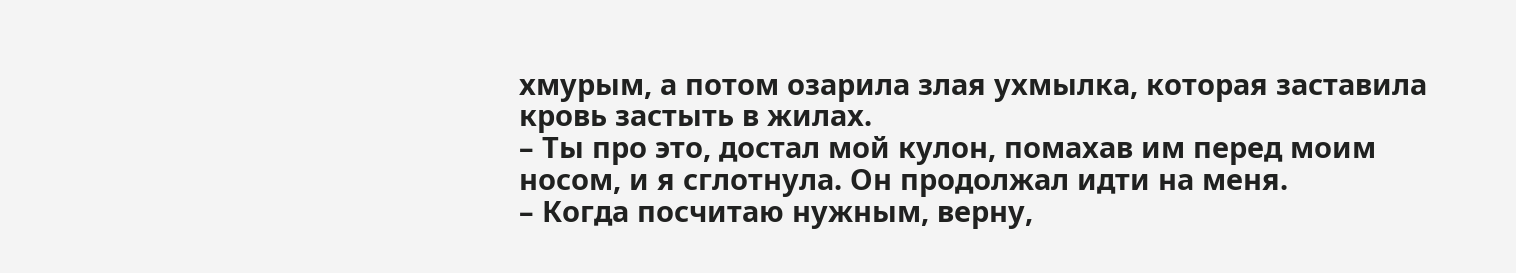хмурым, а потом озарила злая ухмылка, которая заставила кровь застыть в жилах.
– Ты про это, достал мой кулон, помахав им перед моим носом, и я сглотнула. Он продолжал идти на меня.
– Когда посчитаю нужным, верну,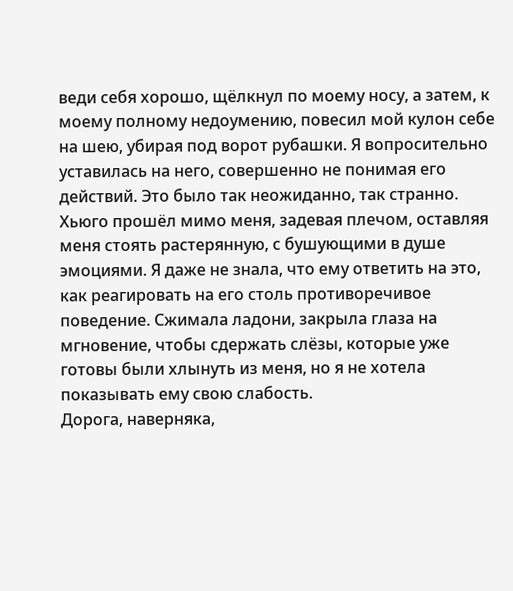веди себя хорошо, щёлкнул по моему носу, а затем, к моему полному недоумению, повесил мой кулон себе на шею, убирая под ворот рубашки. Я вопросительно уставилась на него, совершенно не понимая его действий. Это было так неожиданно, так странно.
Хьюго прошёл мимо меня, задевая плечом, оставляя меня стоять растерянную, с бушующими в душе эмоциями. Я даже не знала, что ему ответить на это, как реагировать на его столь противоречивое поведение. Сжимала ладони, закрыла глаза на мгновение, чтобы сдержать слёзы, которые уже готовы были хлынуть из меня, но я не хотела показывать ему свою слабость.
Дорога, наверняка,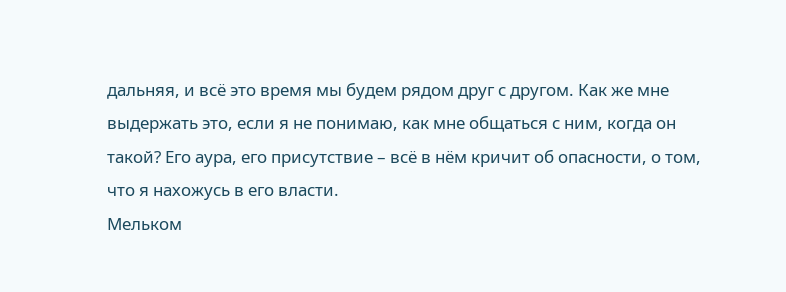дальняя, и всё это время мы будем рядом друг с другом. Как же мне выдержать это, если я не понимаю, как мне общаться с ним, когда он такой? Его аура, его присутствие – всё в нём кричит об опасности, о том, что я нахожусь в его власти.
Мельком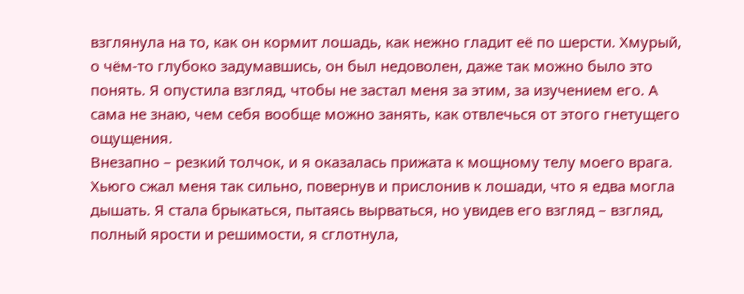взглянула на то, как он кормит лошадь, как нежно гладит её по шерсти. Хмурый, о чём-то глубоко задумавшись, он был недоволен, даже так можно было это понять. Я опустила взгляд, чтобы не застал меня за этим, за изучением его. А сама не знаю, чем себя вообще можно занять, как отвлечься от этого гнетущего ощущения.
Внезапно – резкий толчок, и я оказалась прижата к мощному телу моего врага. Хьюго сжал меня так сильно, повернув и прислонив к лошади, что я едва могла дышать. Я стала брыкаться, пытаясь вырваться, но увидев его взгляд – взгляд, полный ярости и решимости, я сглотнула,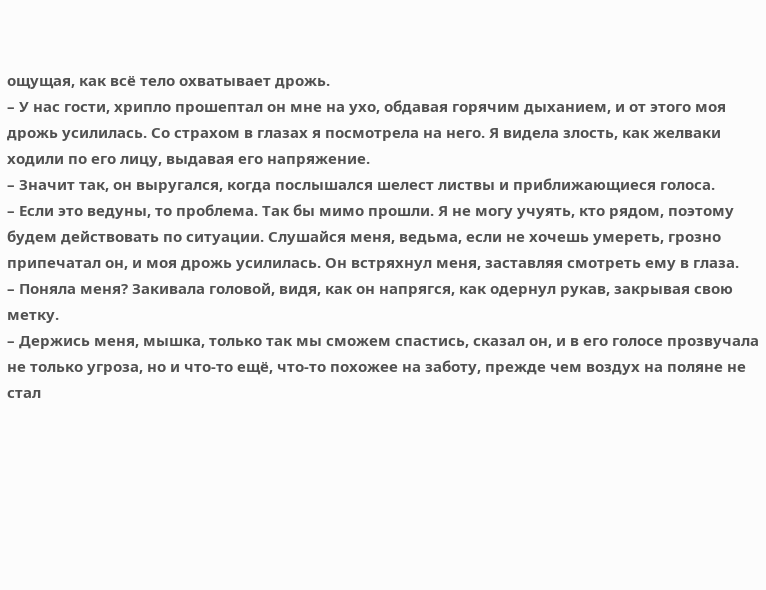ощущая, как всё тело охватывает дрожь.
– У нас гости, хрипло прошептал он мне на ухо, обдавая горячим дыханием, и от этого моя дрожь усилилась. Со страхом в глазах я посмотрела на него. Я видела злость, как желваки ходили по его лицу, выдавая его напряжение.
– Значит так, он выругался, когда послышался шелест листвы и приближающиеся голоса.
– Если это ведуны, то проблема. Так бы мимо прошли. Я не могу учуять, кто рядом, поэтому будем действовать по ситуации. Слушайся меня, ведьма, если не хочешь умереть, грозно припечатал он, и моя дрожь усилилась. Он встряхнул меня, заставляя смотреть ему в глаза.
– Поняла меня? Закивала головой, видя, как он напрягся, как одернул рукав, закрывая свою метку.
– Держись меня, мышка, только так мы сможем спастись, сказал он, и в его голосе прозвучала не только угроза, но и что-то ещё, что-то похожее на заботу, прежде чем воздух на поляне не стал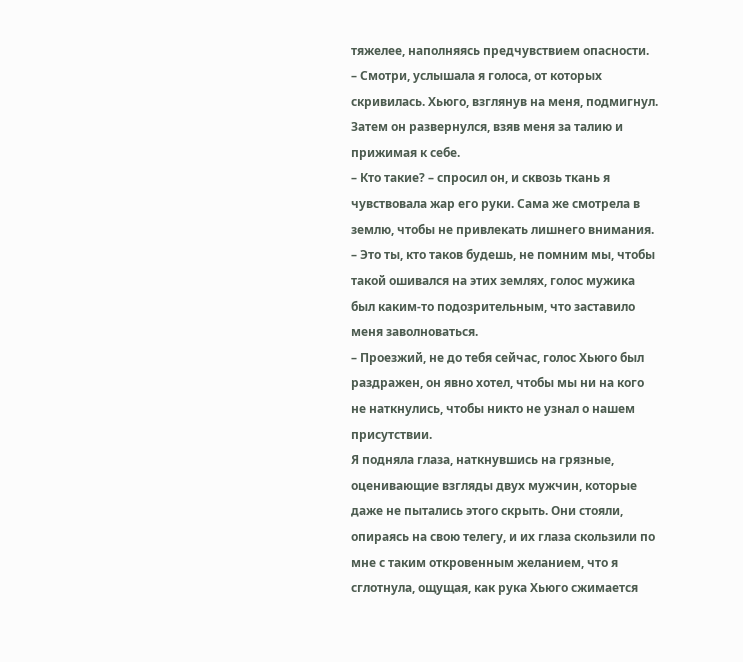тяжелее, наполняясь предчувствием опасности.
– Смотри, услышала я голоса, от которых скривилась. Хьюго, взглянув на меня, подмигнул.
Затем он развернулся, взяв меня за талию и прижимая к себе.
– Кто такие? – спросил он, и сквозь ткань я чувствовала жар его руки. Сама же смотрела в землю, чтобы не привлекать лишнего внимания.
– Это ты, кто таков будешь, не помним мы, чтобы такой ошивался на этих землях, голос мужика был каким-то подозрительным, что заставило меня заволноваться.
– Проезжий, не до тебя сейчас, голос Хьюго был раздражен, он явно хотел, чтобы мы ни на кого не наткнулись, чтобы никто не узнал о нашем присутствии.
Я подняла глаза, наткнувшись на грязные, оценивающие взгляды двух мужчин, которые даже не пытались этого скрыть. Они стояли, опираясь на свою телегу, и их глаза скользили по мне с таким откровенным желанием, что я сглотнула, ощущая, как рука Хьюго сжимается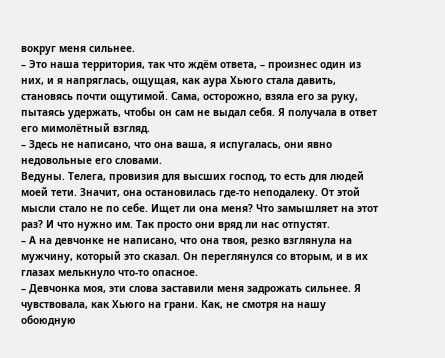вокруг меня сильнее.
– Это наша территория, так что ждём ответа, – произнес один из них, и я напряглась, ощущая, как аура Хьюго стала давить, становясь почти ощутимой. Сама, осторожно, взяла его за руку, пытаясь удержать, чтобы он сам не выдал себя. Я получала в ответ его мимолётный взгляд.
– Здесь не написано, что она ваша, я испугалась, они явно недовольные его словами.
Ведуны. Телега, провизия для высших господ, то есть для людей моей тети. Значит, она остановилась где-то неподалеку. От этой мысли стало не по себе. Ищет ли она меня? Что замышляет на этот раз? И что нужно им. Так просто они вряд ли нас отпустят.
– А на девчонке не написано, что она твоя, резко взглянула на мужчину, который это сказал. Он переглянулся со вторым, и в их глазах мелькнуло что-то опасное.
– Девчонка моя, эти слова заставили меня задрожать сильнее. Я чувствовала, как Хьюго на грани. Как, не смотря на нашу обоюдную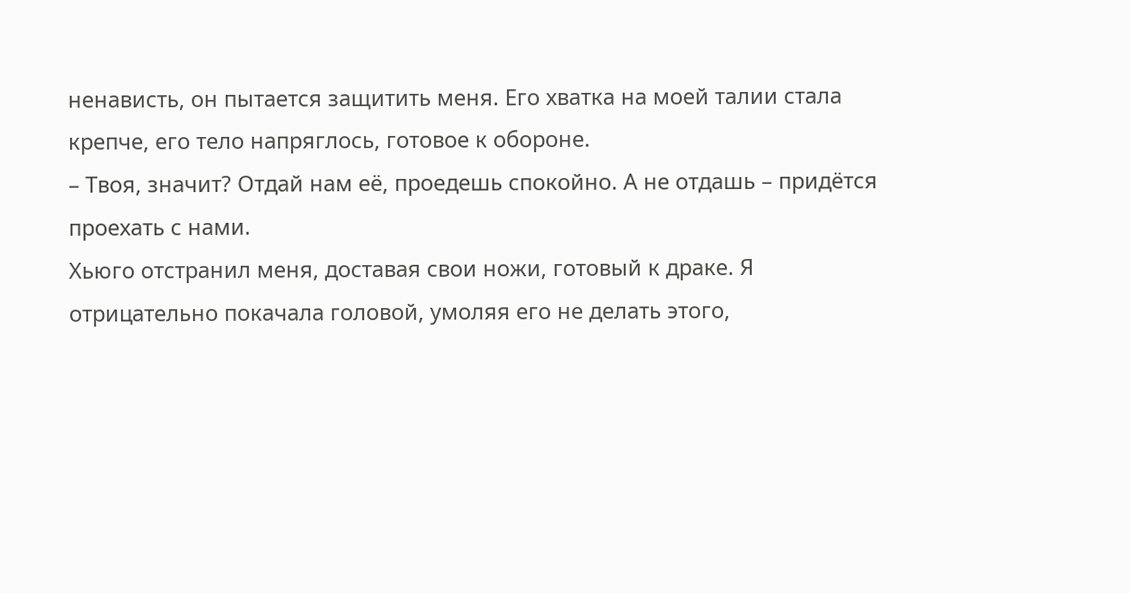ненависть, он пытается защитить меня. Его хватка на моей талии стала крепче, его тело напряглось, готовое к обороне.
– Твоя, значит? Отдай нам её, проедешь спокойно. А не отдашь – придётся проехать с нами.
Хьюго отстранил меня, доставая свои ножи, готовый к драке. Я отрицательно покачала головой, умоляя его не делать этого,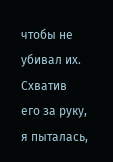чтобы не убивал их. Схватив его за руку, я пыталась,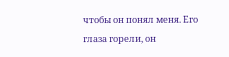чтобы он понял меня. Его глаза горели, он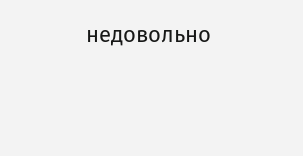недовольно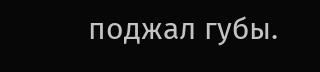поджал губы.